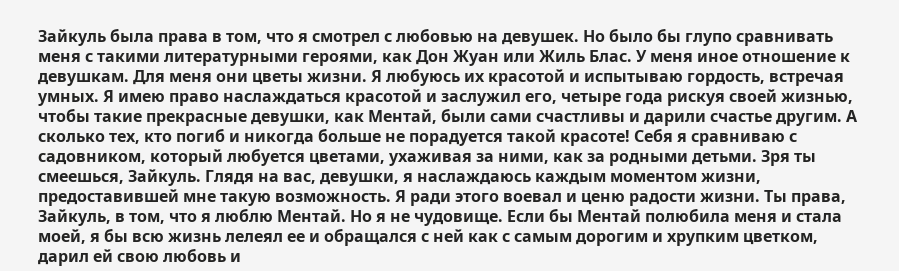Зайкуль была права в том, что я смотрел с любовью на девушек. Но было бы глупо сравнивать меня с такими литературными героями, как Дон Жуан или Жиль Блас. У меня иное отношение к девушкам. Для меня они цветы жизни. Я любуюсь их красотой и испытываю гордость, встречая умных. Я имею право наслаждаться красотой и заслужил его, четыре года рискуя своей жизнью, чтобы такие прекрасные девушки, как Ментай, были сами счастливы и дарили счастье другим. А сколько тех, кто погиб и никогда больше не порадуется такой красоте! Себя я сравниваю с садовником, который любуется цветами, ухаживая за ними, как за родными детьми. Зря ты смеешься, Зайкуль. Глядя на вас, девушки, я наслаждаюсь каждым моментом жизни, предоставившей мне такую возможность. Я ради этого воевал и ценю радости жизни. Ты права, Зайкуль, в том, что я люблю Ментай. Но я не чудовище. Если бы Ментай полюбила меня и стала моей, я бы всю жизнь лелеял ее и обращался с ней как с самым дорогим и хрупким цветком, дарил ей свою любовь и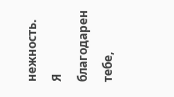нежность. Я благодарен тебе,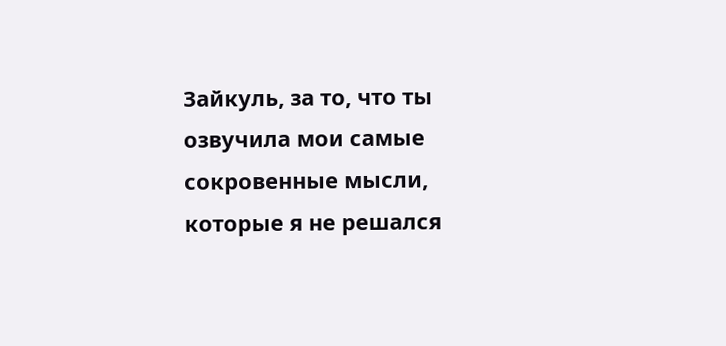Зайкуль, за то, что ты озвучила мои самые сокровенные мысли, которые я не решался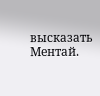высказать Ментай.